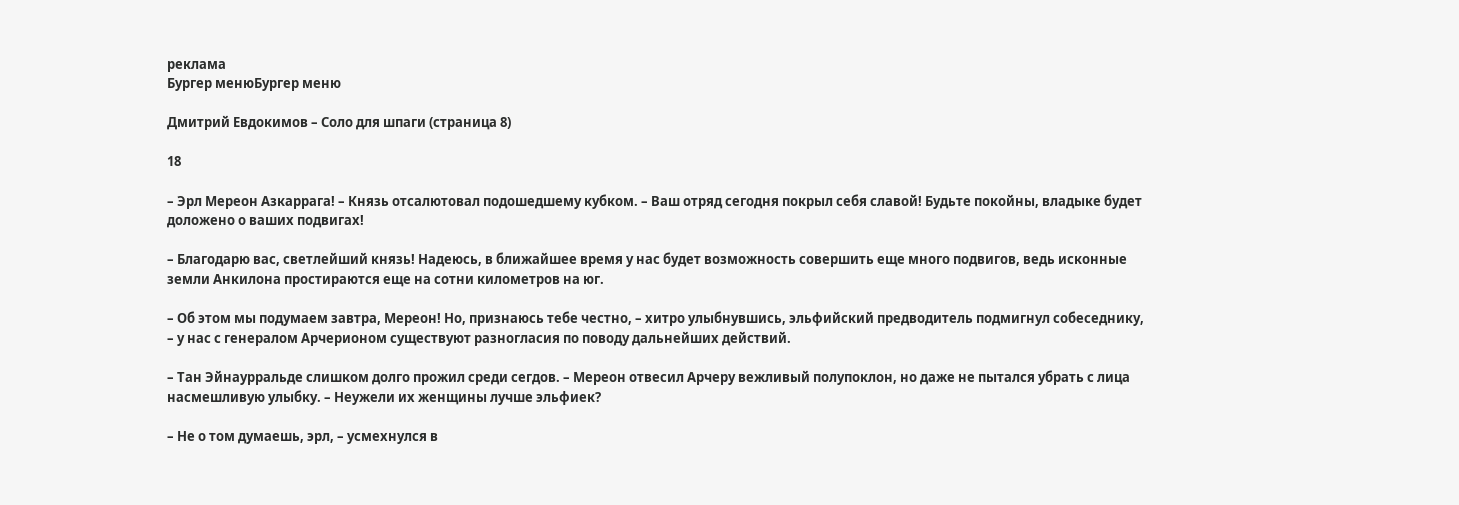реклама
Бургер менюБургер меню

Дмитрий Евдокимов – Соло для шпаги (страница 8)

18

– Эрл Мереон Азкаррага! – Князь отсалютовал подошедшему кубком. – Ваш отряд сегодня покрыл себя славой! Будьте покойны, владыке будет доложено о ваших подвигах!

– Благодарю вас, светлейший князь! Надеюсь, в ближайшее время у нас будет возможность совершить еще много подвигов, ведь исконные земли Анкилона простираются еще на сотни километров на юг.

– Об этом мы подумаем завтра, Мереон! Но, признаюсь тебе честно, – хитро улыбнувшись, эльфийский предводитель подмигнул собеседнику, – у нас с генералом Арчерионом существуют разногласия по поводу дальнейших действий.

– Тан Эйнаурральде слишком долго прожил среди сегдов. – Мереон отвесил Арчеру вежливый полупоклон, но даже не пытался убрать с лица насмешливую улыбку. – Неужели их женщины лучше эльфиек?

– Не о том думаешь, эрл, – усмехнулся в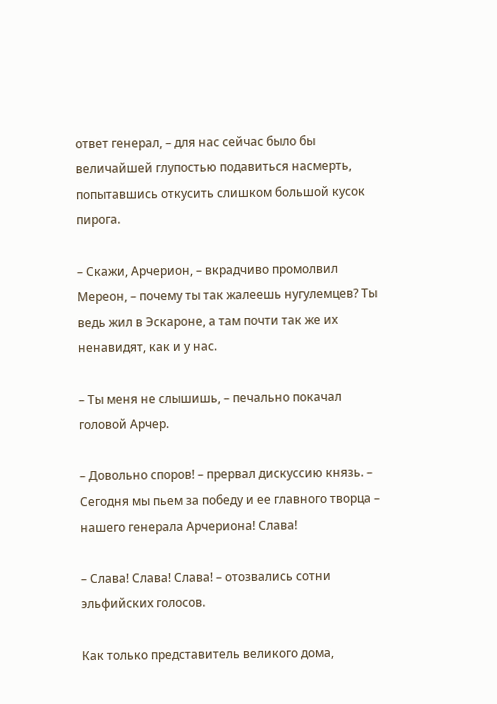ответ генерал, – для нас сейчас было бы величайшей глупостью подавиться насмерть, попытавшись откусить слишком большой кусок пирога.

– Скажи, Арчерион, – вкрадчиво промолвил Мереон, – почему ты так жалеешь нугулемцев? Ты ведь жил в Эскароне, а там почти так же их ненавидят, как и у нас.

– Ты меня не слышишь, – печально покачал головой Арчер.

– Довольно споров! – прервал дискуссию князь. – Сегодня мы пьем за победу и ее главного творца – нашего генерала Арчериона! Слава!

– Слава! Слава! Слава! – отозвались сотни эльфийских голосов.

Как только представитель великого дома,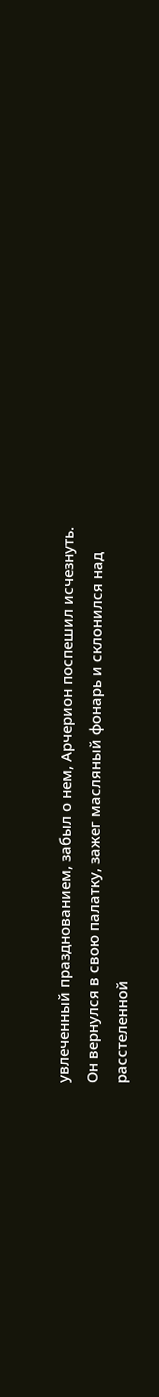увлеченный празднованием, забыл о нем, Арчерион поспешил исчезнуть. Он вернулся в свою палатку, зажег масляный фонарь и склонился над расстеленной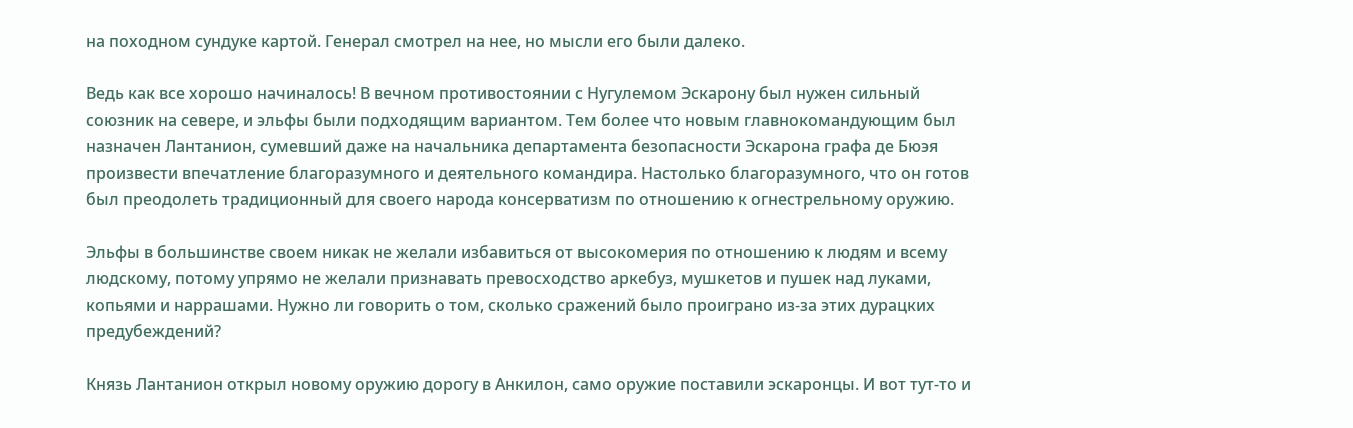на походном сундуке картой. Генерал смотрел на нее, но мысли его были далеко.

Ведь как все хорошо начиналось! В вечном противостоянии с Нугулемом Эскарону был нужен сильный союзник на севере, и эльфы были подходящим вариантом. Тем более что новым главнокомандующим был назначен Лантанион, сумевший даже на начальника департамента безопасности Эскарона графа де Бюэя произвести впечатление благоразумного и деятельного командира. Настолько благоразумного, что он готов был преодолеть традиционный для своего народа консерватизм по отношению к огнестрельному оружию.

Эльфы в большинстве своем никак не желали избавиться от высокомерия по отношению к людям и всему людскому, потому упрямо не желали признавать превосходство аркебуз, мушкетов и пушек над луками, копьями и наррашами. Нужно ли говорить о том, сколько сражений было проиграно из-за этих дурацких предубеждений?

Князь Лантанион открыл новому оружию дорогу в Анкилон, само оружие поставили эскаронцы. И вот тут-то и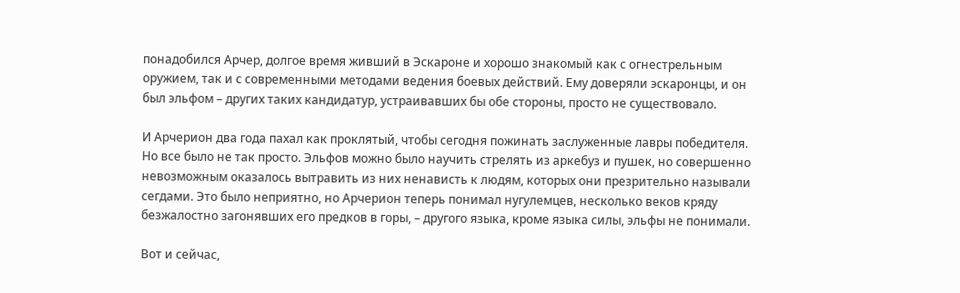понадобился Арчер, долгое время живший в Эскароне и хорошо знакомый как с огнестрельным оружием, так и с современными методами ведения боевых действий. Ему доверяли эскаронцы, и он был эльфом – других таких кандидатур, устраивавших бы обе стороны, просто не существовало.

И Арчерион два года пахал как проклятый, чтобы сегодня пожинать заслуженные лавры победителя. Но все было не так просто. Эльфов можно было научить стрелять из аркебуз и пушек, но совершенно невозможным оказалось вытравить из них ненависть к людям, которых они презрительно называли сегдами. Это было неприятно, но Арчерион теперь понимал нугулемцев, несколько веков кряду безжалостно загонявших его предков в горы, – другого языка, кроме языка силы, эльфы не понимали.

Вот и сейчас,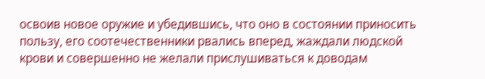освоив новое оружие и убедившись, что оно в состоянии приносить пользу, его соотечественники рвались вперед, жаждали людской крови и совершенно не желали прислушиваться к доводам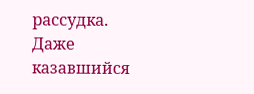рассудка. Даже казавшийся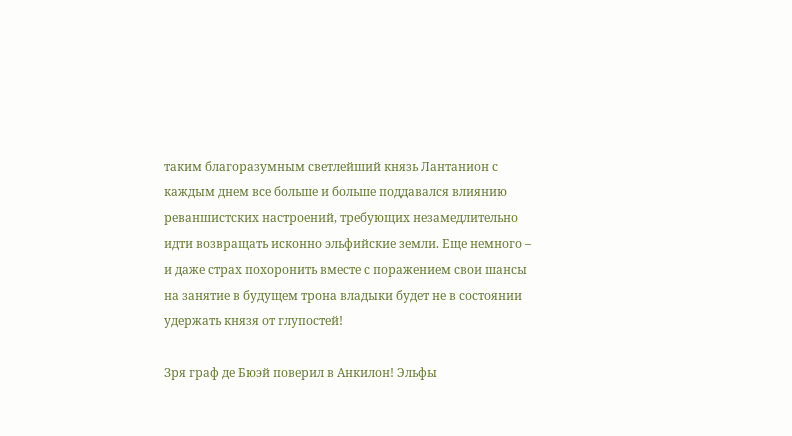таким благоразумным светлейший князь Лантанион с каждым днем все больше и больше поддавался влиянию реваншистских настроений, требующих незамедлительно идти возвращать исконно эльфийские земли. Еще немного – и даже страх похоронить вместе с поражением свои шансы на занятие в будущем трона владыки будет не в состоянии удержать князя от глупостей!

Зря граф де Бюэй поверил в Анкилон! Эльфы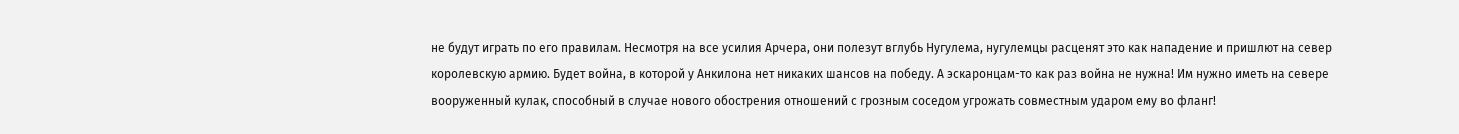не будут играть по его правилам. Несмотря на все усилия Арчера, они полезут вглубь Нугулема, нугулемцы расценят это как нападение и пришлют на север королевскую армию. Будет война, в которой у Анкилона нет никаких шансов на победу. А эскаронцам-то как раз война не нужна! Им нужно иметь на севере вооруженный кулак, способный в случае нового обострения отношений с грозным соседом угрожать совместным ударом ему во фланг!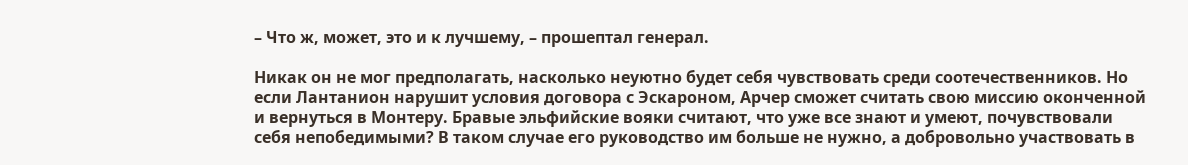– Что ж, может, это и к лучшему, – прошептал генерал.

Никак он не мог предполагать, насколько неуютно будет себя чувствовать среди соотечественников. Но если Лантанион нарушит условия договора с Эскароном, Арчер сможет считать свою миссию оконченной и вернуться в Монтеру. Бравые эльфийские вояки считают, что уже все знают и умеют, почувствовали себя непобедимыми? В таком случае его руководство им больше не нужно, а добровольно участвовать в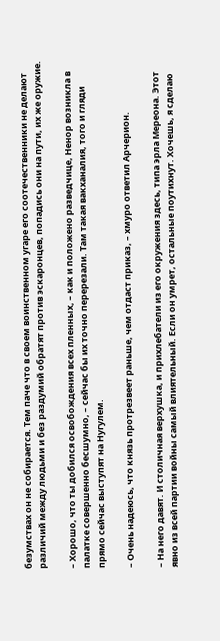безумствах он не собирается. Тем паче что в своем воинственном угаре его соотечественники не делают различий между людьми и без раздумий обратят против эскаронцев, попадись они на пути, их же оружие.

– Хорошо, что ты добился освобождения всех пленных, – как и положено разведчице, Ненор возникла в палатке совершенно бесшумно, – сейчас бы их точно перерезали. Там такая вакханалия, того и гляди прямо сейчас выступят на Нугулем.

– Очень надеюсь, что князь протрезвеет раньше, чем отдаст приказ, – хмуро ответил Арчерион.

– На него давят. И столичная верхушка, и прихлебатели из его окружения здесь, типа эрла Мереона. Этот явно из всей партии войны самый влиятельный. Если он умрет, остальные поутихнут. Хочешь, я сделаю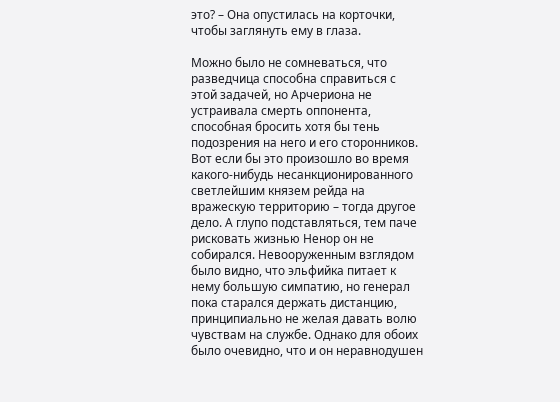это? – Она опустилась на корточки, чтобы заглянуть ему в глаза.

Можно было не сомневаться, что разведчица способна справиться с этой задачей, но Арчериона не устраивала смерть оппонента, способная бросить хотя бы тень подозрения на него и его сторонников. Вот если бы это произошло во время какого-нибудь несанкционированного светлейшим князем рейда на вражескую территорию – тогда другое дело. А глупо подставляться, тем паче рисковать жизнью Ненор он не собирался. Невооруженным взглядом было видно, что эльфийка питает к нему большую симпатию, но генерал пока старался держать дистанцию, принципиально не желая давать волю чувствам на службе. Однако для обоих было очевидно, что и он неравнодушен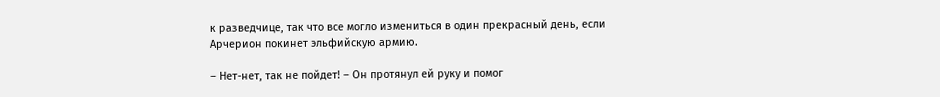к разведчице, так что все могло измениться в один прекрасный день, если Арчерион покинет эльфийскую армию.

– Нет-нет, так не пойдет! – Он протянул ей руку и помог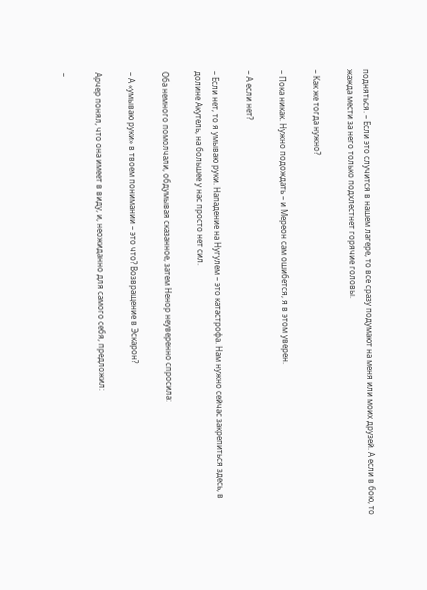подняться. – Если это случится в нашем лагере, то все сразу подумают на меня или моих друзей. А если в бою, то жажда мести за него только подхлестнет горячие головы.

– Как же тогда нужно?

– Пока никак. Нужно подождать – и Мереон сам ошибется, я в этом уверен.

– А если нет?

– Если нет, то я умываю руки. Нападение на Нугулем – это катастрофа. Нам нужно сейчас закрепиться здесь, в долине Акутель, на большее у нас просто нет сил.

Оба немного помолчали, обдумывая сказанное, затем Ненор неуверенно спросила:

– А «умываю руки» в твоем понимании – это что? Возвращение в Эскарон?

Арчер понял, что она имеет в виду, и, неожиданно для самого себя, предложил:

–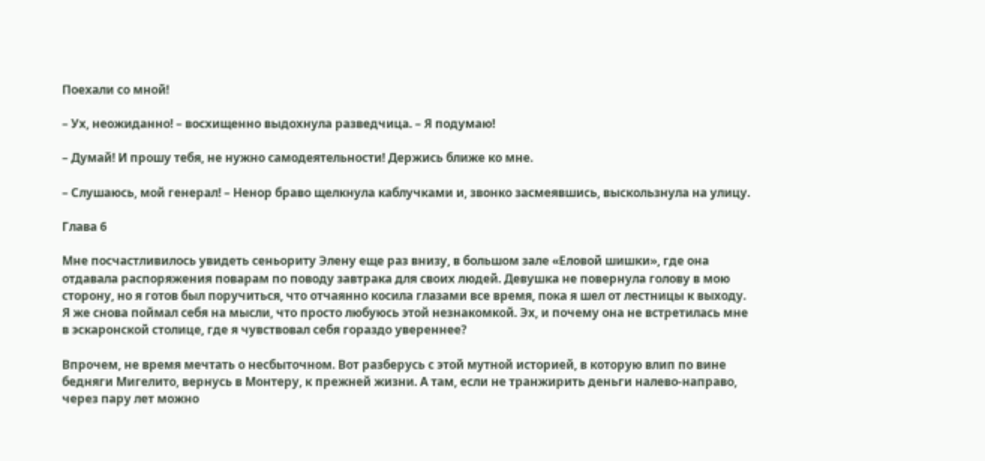Поехали со мной!

– Ух, неожиданно! – восхищенно выдохнула разведчица. – Я подумаю!

– Думай! И прошу тебя, не нужно самодеятельности! Держись ближе ко мне.

– Слушаюсь, мой генерал! – Ненор браво щелкнула каблучками и, звонко засмеявшись, выскользнула на улицу.

Глава 6

Мне посчастливилось увидеть сеньориту Элену еще раз внизу, в большом зале «Еловой шишки», где она отдавала распоряжения поварам по поводу завтрака для своих людей. Девушка не повернула голову в мою сторону, но я готов был поручиться, что отчаянно косила глазами все время, пока я шел от лестницы к выходу. Я же снова поймал себя на мысли, что просто любуюсь этой незнакомкой. Эх, и почему она не встретилась мне в эскаронской столице, где я чувствовал себя гораздо увереннее?

Впрочем, не время мечтать о несбыточном. Вот разберусь с этой мутной историей, в которую влип по вине бедняги Мигелито, вернусь в Монтеру, к прежней жизни. А там, если не транжирить деньги налево-направо, через пару лет можно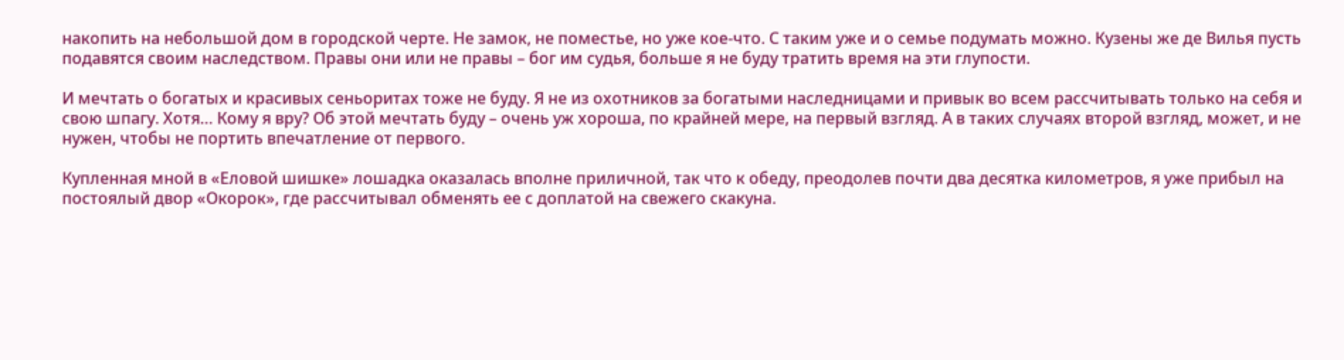накопить на небольшой дом в городской черте. Не замок, не поместье, но уже кое-что. С таким уже и о семье подумать можно. Кузены же де Вилья пусть подавятся своим наследством. Правы они или не правы – бог им судья, больше я не буду тратить время на эти глупости.

И мечтать о богатых и красивых сеньоритах тоже не буду. Я не из охотников за богатыми наследницами и привык во всем рассчитывать только на себя и свою шпагу. Хотя… Кому я вру? Об этой мечтать буду – очень уж хороша, по крайней мере, на первый взгляд. А в таких случаях второй взгляд, может, и не нужен, чтобы не портить впечатление от первого.

Купленная мной в «Еловой шишке» лошадка оказалась вполне приличной, так что к обеду, преодолев почти два десятка километров, я уже прибыл на постоялый двор «Окорок», где рассчитывал обменять ее с доплатой на свежего скакуна.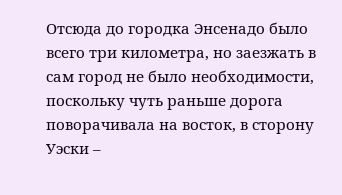Отсюда до городка Энсенадо было всего три километра, но заезжать в сам город не было необходимости, поскольку чуть раньше дорога поворачивала на восток, в сторону Уэски –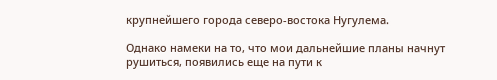крупнейшего города северо-востока Нугулема.

Однако намеки на то, что мои дальнейшие планы начнут рушиться, появились еще на пути к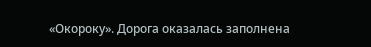«Окороку». Дорога оказалась заполнена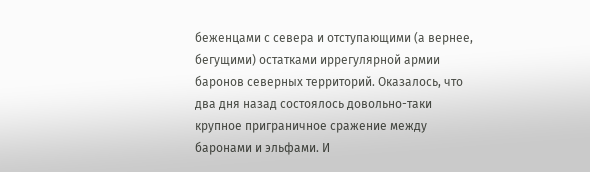беженцами с севера и отступающими (а вернее, бегущими) остатками иррегулярной армии баронов северных территорий. Оказалось, что два дня назад состоялось довольно-таки крупное приграничное сражение между баронами и эльфами. И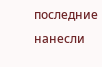последние нанесли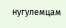нугулемцам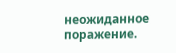неожиданное поражение.